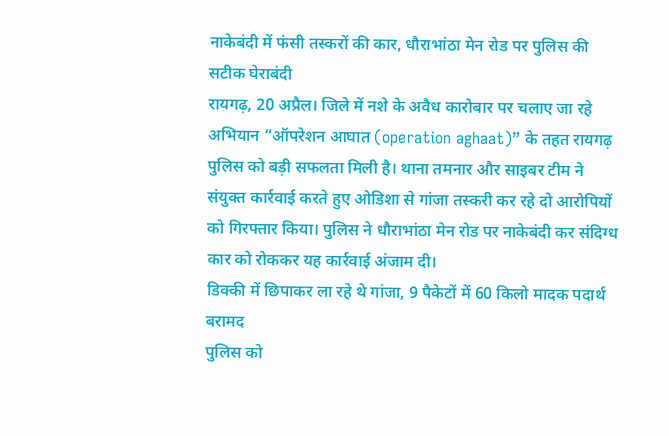नाकेबंदी में फंसी तस्करों की कार, धौराभांठा मेन रोड पर पुलिस की सटीक घेराबंदी
रायगढ़, 20 अप्रैल। जिले में नशे के अवैध कारोबार पर चलाए जा रहे अभियान “ऑपरेशन आघात (operation aghaat)” के तहत रायगढ़ पुलिस को बड़ी सफलता मिली है। थाना तमनार और साइबर टीम ने संयुक्त कार्रवाई करते हुए ओडिशा से गांजा तस्करी कर रहे दो आरोपियों को गिरफ्तार किया। पुलिस ने धौराभांठा मेन रोड पर नाकेबंदी कर संदिग्ध कार को रोककर यह कार्रवाई अंजाम दी।
डिक्की में छिपाकर ला रहे थे गांजा, 9 पैकेटों में 60 किलो मादक पदार्थ बरामद
पुलिस को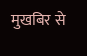मुखबिर से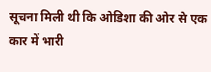सूचना मिली थी कि ओडिशा की ओर से एक कार में भारी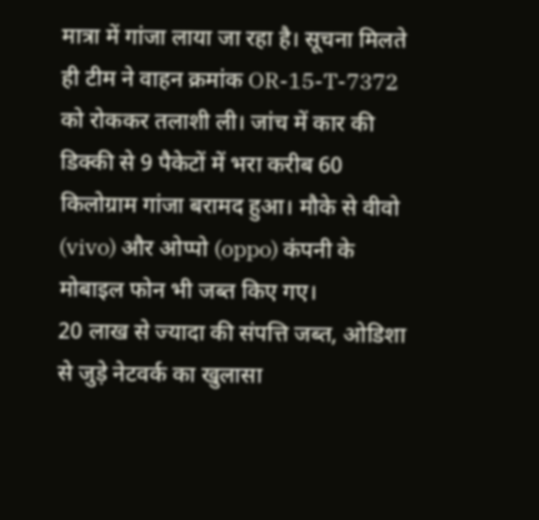मात्रा में गांजा लाया जा रहा है। सूचना मिलते ही टीम ने वाहन क्रमांक OR-15-T-7372 को रोककर तलाशी ली। जांच में कार की डिक्की से 9 पैकेटों में भरा करीब 60 किलोग्राम गांजा बरामद हुआ। मौके से वीवो (vivo) और ओप्पो (oppo) कंपनी के मोबाइल फोन भी जब्त किए गए।
20 लाख से ज्यादा की संपत्ति जब्त, ओडिशा से जुड़े नेटवर्क का खुलासा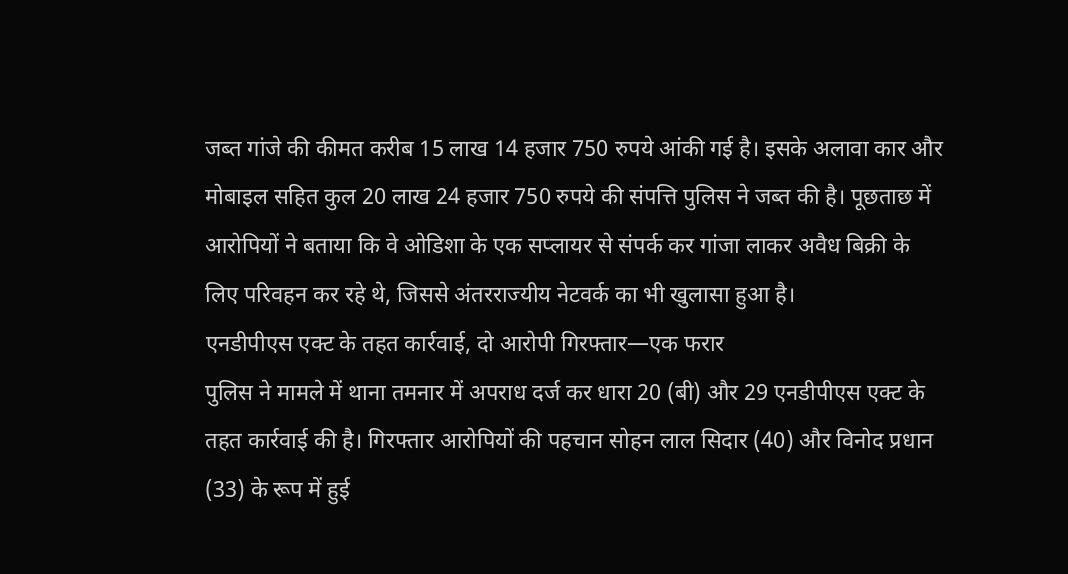जब्त गांजे की कीमत करीब 15 लाख 14 हजार 750 रुपये आंकी गई है। इसके अलावा कार और मोबाइल सहित कुल 20 लाख 24 हजार 750 रुपये की संपत्ति पुलिस ने जब्त की है। पूछताछ में आरोपियों ने बताया कि वे ओडिशा के एक सप्लायर से संपर्क कर गांजा लाकर अवैध बिक्री के लिए परिवहन कर रहे थे, जिससे अंतरराज्यीय नेटवर्क का भी खुलासा हुआ है।
एनडीपीएस एक्ट के तहत कार्रवाई, दो आरोपी गिरफ्तार—एक फरार
पुलिस ने मामले में थाना तमनार में अपराध दर्ज कर धारा 20 (बी) और 29 एनडीपीएस एक्ट के तहत कार्रवाई की है। गिरफ्तार आरोपियों की पहचान सोहन लाल सिदार (40) और विनोद प्रधान (33) के रूप में हुई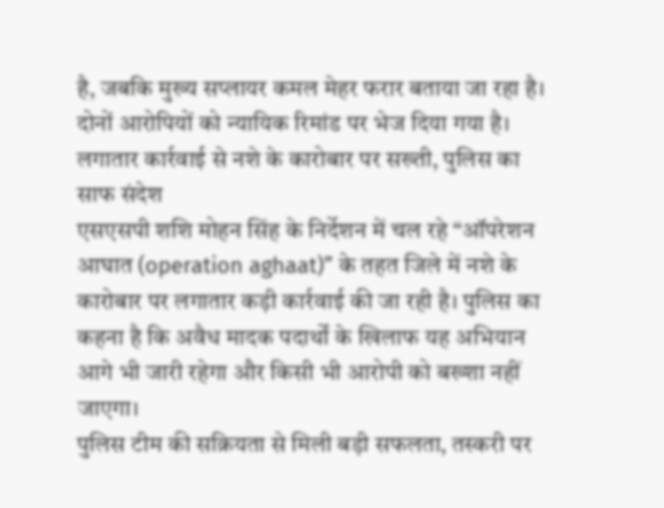है, जबकि मुख्य सप्लायर कमल मेहर फरार बताया जा रहा है। दोनों आरोपियों को न्यायिक रिमांड पर भेज दिया गया है।
लगातार कार्रवाई से नशे के कारोबार पर सख्ती, पुलिस का साफ संदेश
एसएसपी शशि मोहन सिंह के निर्देशन में चल रहे “ऑपरेशन आघात (operation aghaat)” के तहत जिले में नशे के कारोबार पर लगातार कड़ी कार्रवाई की जा रही है। पुलिस का कहना है कि अवैध मादक पदार्थों के खिलाफ यह अभियान आगे भी जारी रहेगा और किसी भी आरोपी को बख्शा नहीं जाएगा।
पुलिस टीम की सक्रियता से मिली बड़ी सफलता, तस्करी पर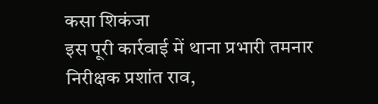कसा शिकंजा
इस पूरी कार्रवाई में थाना प्रभारी तमनार निरीक्षक प्रशांत राव,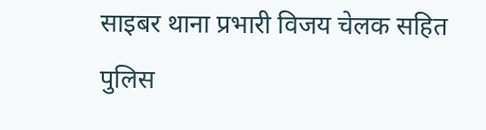साइबर थाना प्रभारी विजय चेलक सहित पुलिस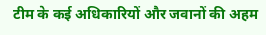टीम के कई अधिकारियों और जवानों की अहम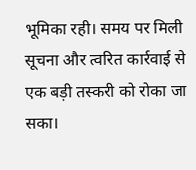भूमिका रही। समय पर मिली सूचना और त्वरित कार्रवाई से एक बड़ी तस्करी को रोका जा सका।